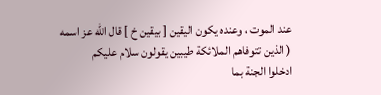عند الموت ، وعنده يكون اليقين [ بيقين خ ] قال الله عز اسمه
( الذين تتوفاهم الملائكة طيبين يقولون سلام عليكم
ادخلوا الجنة بما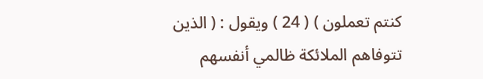كنتم تعملون ) ( 24 ) ويقول : ( الذين
تتوفاهم الملائكة ظالمي أنفسهم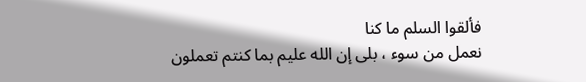فألقوا السلم ما كنا
نعمل من سوء ، بلى إن الله عليم بما كنتم تعملون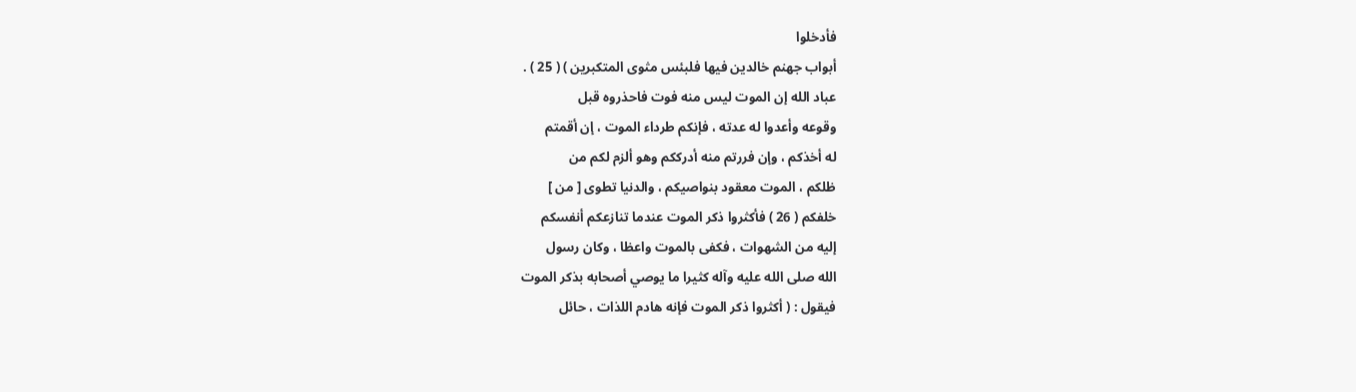فأدخلوا
أبواب جهنم خالدين فيها فلبئس مثوى المتكبرين ) ( 25 ) .
عباد الله إن الموت ليس منه فوت فاحذروه قبل
وقوعه وأعدوا له عدته ، فإنكم طرداء الموت ، إن أقمتم
له أخذكم ، وإن فررتم منه أدرككم وهو ألزم لكم من
ظلكم ، الموت معقود بنواصيكم ، والدنيا تطوى [ من ]
خلفكم ( 26 ) فأكثروا ذكر الموت عندما تنازعكم أنفسكم
إليه من الشهوات ، فكفى بالموت واعظا ، وكان رسول
الله صلى الله عليه وآله كثيرا ما يوصي أصحابه بذكر الموت
فيقول : ( أكثروا ذكر الموت فإنه هادم اللذات ، حائل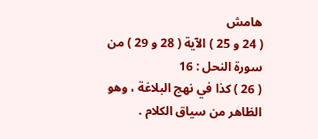هامش
( 24 و 25 ) الآية ( 28 و 29 ) من سورة النحل : 16
( 26 ) كذا في نهج البلاغة ، وهو الظاهر من سياق الكلام .